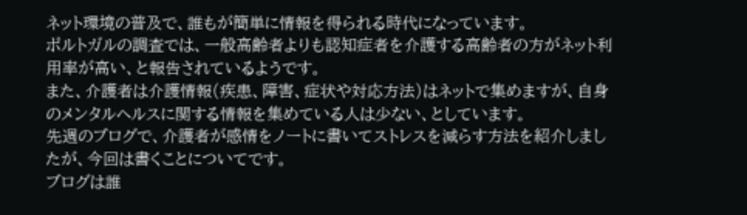ネット環境の普及で、誰もが簡単に情報を得られる時代になっています。
ポルトガルの調査では、一般高齢者よりも認知症者を介護する高齢者の方がネット利用率が高い、と報告されているようです。
また、介護者は介護情報(疾患、障害、症状や対応方法)はネットで集めますが、自身のメンタルヘルスに関する情報を集めている人は少ない、としています。
先週のブログで、介護者が感情をノートに書いてストレスを減らす方法を紹介しましたが、今回は書くことについてです。
ブログは誰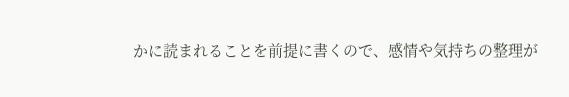かに読まれることを前提に書くので、感情や気持ちの整理が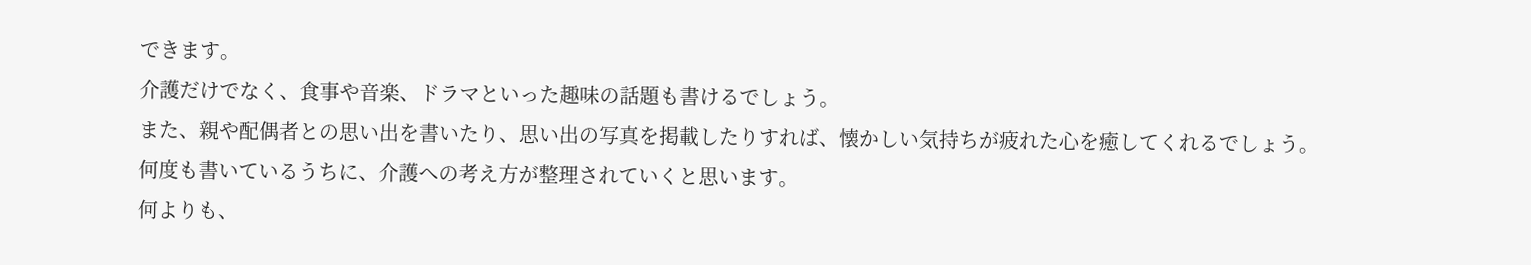できます。
介護だけでなく、食事や音楽、ドラマといった趣味の話題も書けるでしょう。
また、親や配偶者との思い出を書いたり、思い出の写真を掲載したりすれば、懐かしい気持ちが疲れた心を癒してくれるでしょう。
何度も書いているうちに、介護への考え方が整理されていくと思います。
何よりも、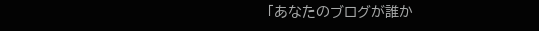「あなたのブログが誰か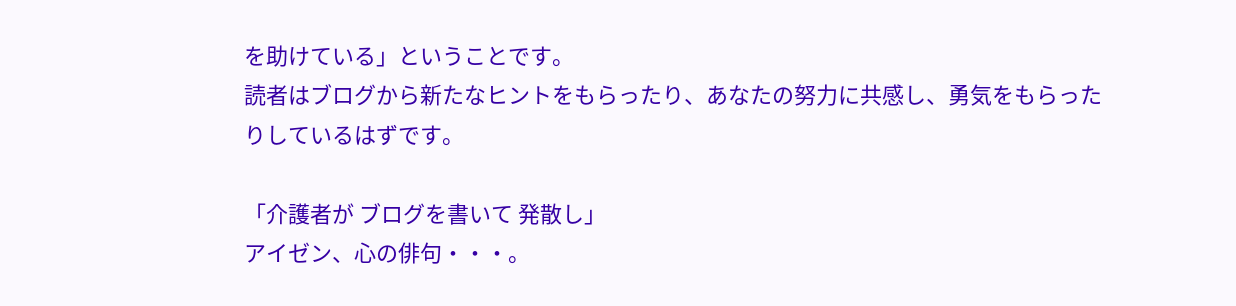を助けている」ということです。
読者はブログから新たなヒントをもらったり、あなたの努力に共感し、勇気をもらったりしているはずです。

「介護者が ブログを書いて 発散し」
アイゼン、心の俳句・・・。